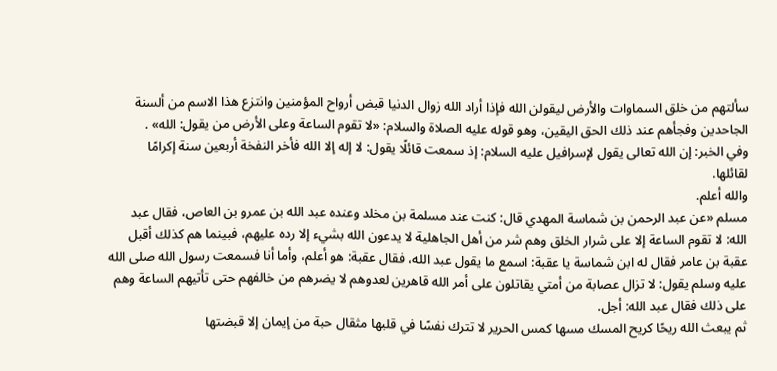سألتهم من خلق السماوات والأرض ليقولن الله فإذا أراد الله زوال الدنيا قبض أرواح المؤمنين وانتزع هذا الاسم من ألسنة الجاحدين وفجأهم عند ذلك الحق اليقين، وهو قوله عليه الصلاة والسلام: «لا تقوم الساعة وعلى الأرض من يقول: الله» .
وفي الخبر: إن الله تعالى يقول لإسرافيل عليه السلام: إذ سمعت قائلًا يقول: لا إله إلا الله فأخر النفخة أربعين سنة إكرامًا لقائلها.
والله أعلم.
مسلم «عن عبد الرحمن بن شماسة المهدي قال: كنت عند مسلمة بن مخلد وعنده عبد الله بن عمرو بن العاص، فقال عبد الله: لا تقوم الساعة إلا على شرار الخلق وهم شر من أهل الجاهلية لا يدعون الله بشيء إلا رده عليهم، فبينما هم كذلك أقبل عقبة بن عامر فقال له ابن شماسة يا عقبة: اسمع ما يقول عبد الله، فقال عقبة: هو أعلم، وأما أنا فسمعت رسول الله صلى الله عليه وسلم يقول: لا تزال عصابة من أمتي يقاتلون على أمر الله قاهرين لعدوهم لا يضرهم من خالفهم حتى تأتيهم الساعة وهم على ذلك فقال عبد الله: أجل.
ثم يبعث الله ريحًا كريح المسك مسها كمس الحرير لا تترك نفسًا في قلبها مثقال حبة من إيمان إلا قبضتها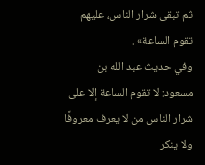ثم تبقى شرار الناس، عليهم تقوم الساعة» .
وفي حديث عبد الله بن مسعود: لا تقوم الساعة إلا على شرار الناس من لا يعرف معروفًا ولا ينكر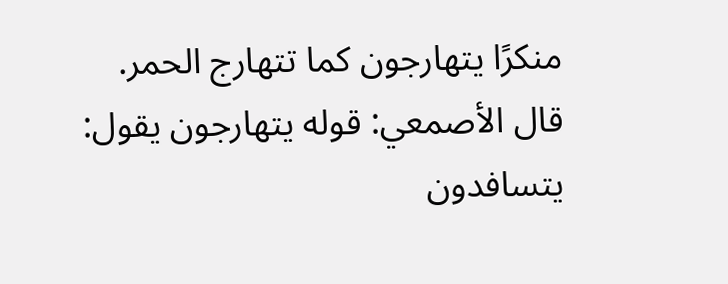منكرًا يتهارجون كما تتهارج الحمر.
قال الأصمعي: قوله يتهارجون يقول: يتسافدون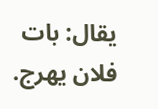يقال: بات فلان يهرج.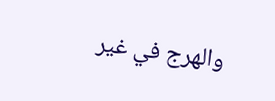والهرج في غير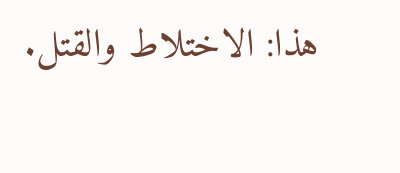هذا: الاختلاط والقتل.